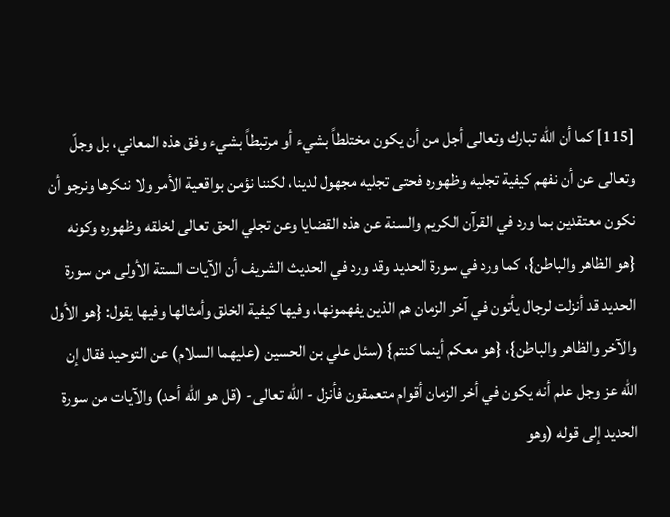[115] كما أن الله تبارك وتعالى أجل من أن يكون مختلطاً بشيء أو مرتبطاً بشيء وفق هذه المعاني، بل وجلّ وتعالى عن أن نفهم كيفية تجليه وظهوره فحتى تجليه مجهول لدينا، لكننا نؤمن بواقعية الأمر ولا ننكرها ونرجو أن نكون معتقدين بما ورد في القرآن الكريم والسنة عن هذه القضايا وعن تجلي الحق تعالى لخلقه وظهوره وكونه {هو الظاهر والباطن}، كما ورد في سورة الحديد وقد ورد في الحديث الشريف أن الآيات الستة الأولى من سورة الحديد قد أنزلت لرجال يأتون في آخر الزمان هم الذين يفهمونها، وفيها كيفية الخلق وأمثالها وفيها يقول: {هو الأول والآخر والظاهر والباطن}، {هو معكم أينما كنتم} (سئل علي بن الحسين (عليهما السلام) عن التوحيد فقال إن الله عز وجل علم أنه يكون في أخر الزمان أقوام متعمقون فأنزل - الله تعالى- (قل هو الله أحد) والآيات من سورة الحديد إلى قوله (وهو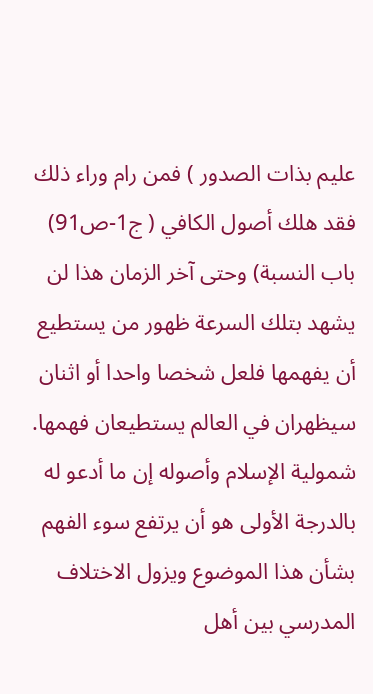عليم بذات الصدور ) فمن رام وراء ذلك فقد هلك أصول الكافي ( ج1-ص91) باب النسبة) وحتى آخر الزمان هذا لن يشهد بتلك السرعة ظهور من يستطيع أن يفهمها فلعل شخصا واحدا أو اثنان سيظهران في العالم يستطيعان فهمها. شمولية الإسلام وأصوله إن ما أدعو له بالدرجة الأولى هو أن يرتفع سوء الفهم بشأن هذا الموضوع ويزول الاختلاف المدرسي بين أهل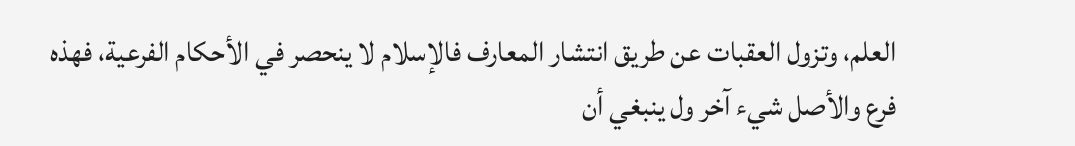العلم، وتزول العقبات عن طريق انتشار المعارف فالإسلام لا ينحصر في الأحكام الفرعية، فهذه فرع والأصل شيء آخر ول ينبغي أن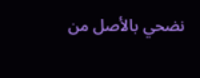نضحي بالأصل من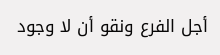أجل الفرع ونقو أن لا وجود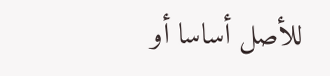للأصل أساسا أو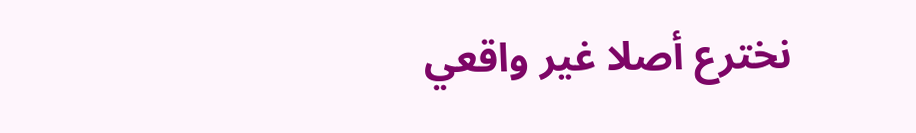نخترع أصلا غير واقعي